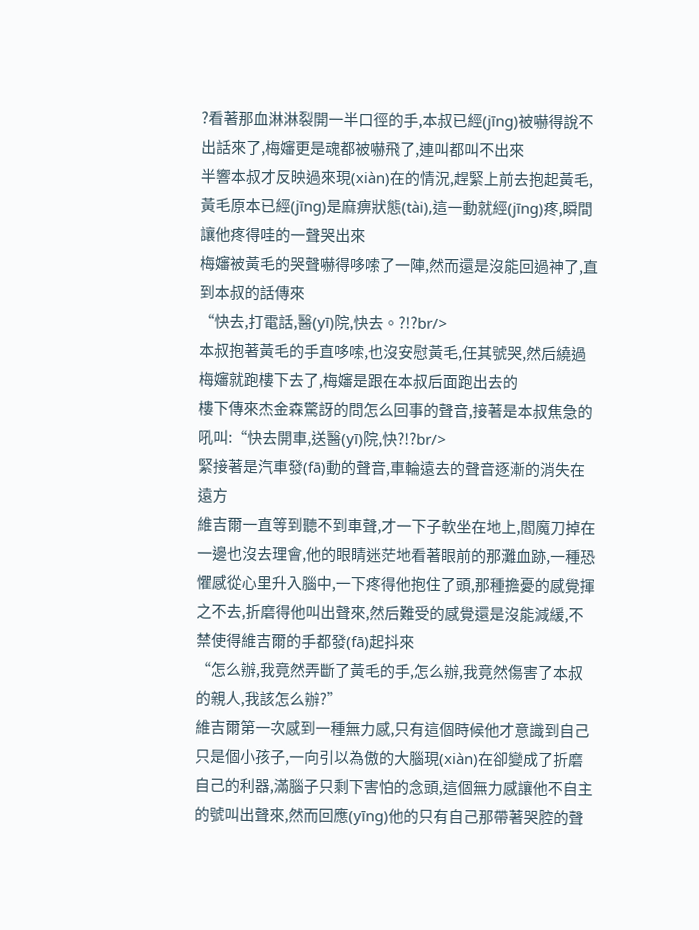?看著那血淋淋裂開一半口徑的手,本叔已經(jīng)被嚇得說不出話來了,梅嬸更是魂都被嚇飛了,連叫都叫不出來
半響本叔才反映過來現(xiàn)在的情況,趕緊上前去抱起黃毛,黃毛原本已經(jīng)是麻痹狀態(tài),這一動就經(jīng)疼,瞬間讓他疼得哇的一聲哭出來
梅嬸被黃毛的哭聲嚇得哆嗦了一陣,然而還是沒能回過神了,直到本叔的話傳來
“快去,打電話,醫(yī)院,快去。?!?br/>
本叔抱著黃毛的手直哆嗦,也沒安慰黃毛,任其號哭,然后繞過梅嬸就跑樓下去了,梅嬸是跟在本叔后面跑出去的
樓下傳來杰金森驚訝的問怎么回事的聲音,接著是本叔焦急的吼叫:“快去開車,送醫(yī)院,快?!?br/>
緊接著是汽車發(fā)動的聲音,車輪遠去的聲音逐漸的消失在遠方
維吉爾一直等到聽不到車聲,才一下子軟坐在地上,閻魔刀掉在一邊也沒去理會,他的眼睛迷茫地看著眼前的那灘血跡,一種恐懼感從心里升入腦中,一下疼得他抱住了頭,那種擔憂的感覺揮之不去,折磨得他叫出聲來,然后難受的感覺還是沒能減緩,不禁使得維吉爾的手都發(fā)起抖來
“怎么辦,我竟然弄斷了黃毛的手,怎么辦,我竟然傷害了本叔的親人,我該怎么辦?”
維吉爾第一次感到一種無力感,只有這個時候他才意識到自己只是個小孩子,一向引以為傲的大腦現(xiàn)在卻變成了折磨自己的利器,滿腦子只剩下害怕的念頭,這個無力感讓他不自主的號叫出聲來,然而回應(yīng)他的只有自己那帶著哭腔的聲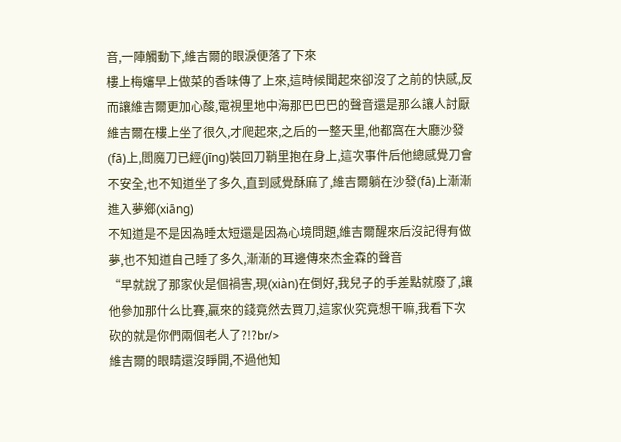音,一陣觸動下,維吉爾的眼淚便落了下來
樓上梅嬸早上做菜的香味傳了上來,這時候聞起來卻沒了之前的快感,反而讓維吉爾更加心酸,電視里地中海那巴巴巴的聲音還是那么讓人討厭
維吉爾在樓上坐了很久,才爬起來,之后的一整天里,他都窩在大廳沙發(fā)上,閻魔刀已經(jīng)裝回刀鞘里抱在身上,這次事件后他總感覺刀會不安全,也不知道坐了多久,直到感覺酥麻了,維吉爾躺在沙發(fā)上漸漸進入夢鄉(xiāng)
不知道是不是因為睡太短還是因為心境問題,維吉爾醒來后沒記得有做夢,也不知道自己睡了多久,漸漸的耳邊傳來杰金森的聲音
“早就說了那家伙是個禍害,現(xiàn)在倒好,我兒子的手差點就廢了,讓他參加那什么比賽,贏來的錢竟然去買刀,這家伙究竟想干嘛,我看下次砍的就是你們兩個老人了?!?br/>
維吉爾的眼睛還沒睜開,不過他知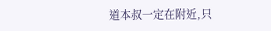道本叔一定在附近,只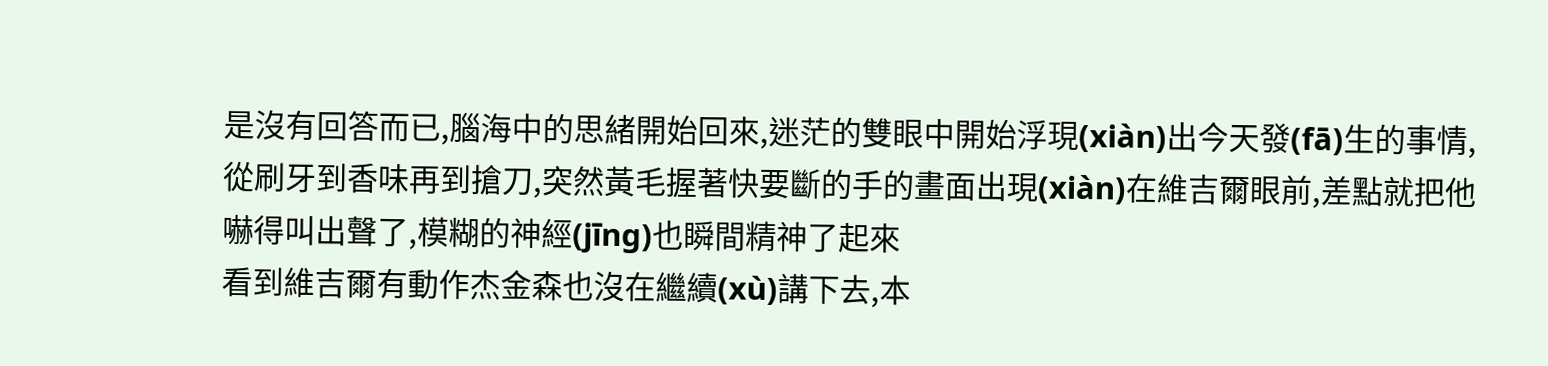是沒有回答而已,腦海中的思緒開始回來,迷茫的雙眼中開始浮現(xiàn)出今天發(fā)生的事情,從刷牙到香味再到搶刀,突然黃毛握著快要斷的手的畫面出現(xiàn)在維吉爾眼前,差點就把他嚇得叫出聲了,模糊的神經(jīng)也瞬間精神了起來
看到維吉爾有動作杰金森也沒在繼續(xù)講下去,本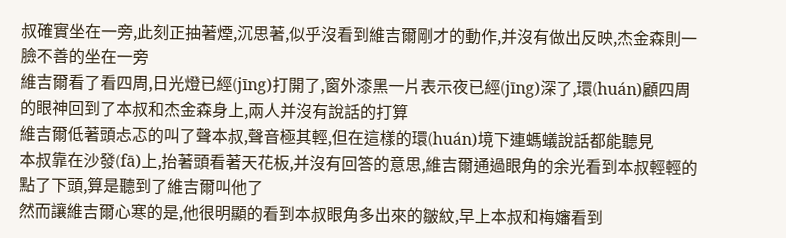叔確實坐在一旁,此刻正抽著煙,沉思著,似乎沒看到維吉爾剛才的動作,并沒有做出反映,杰金森則一臉不善的坐在一旁
維吉爾看了看四周,日光燈已經(jīng)打開了,窗外漆黑一片表示夜已經(jīng)深了,環(huán)顧四周的眼神回到了本叔和杰金森身上,兩人并沒有說話的打算
維吉爾低著頭忐忑的叫了聲本叔,聲音極其輕,但在這樣的環(huán)境下連螞蟻說話都能聽見
本叔靠在沙發(fā)上,抬著頭看著天花板,并沒有回答的意思,維吉爾通過眼角的余光看到本叔輕輕的點了下頭,算是聽到了維吉爾叫他了
然而讓維吉爾心寒的是,他很明顯的看到本叔眼角多出來的皺紋,早上本叔和梅嬸看到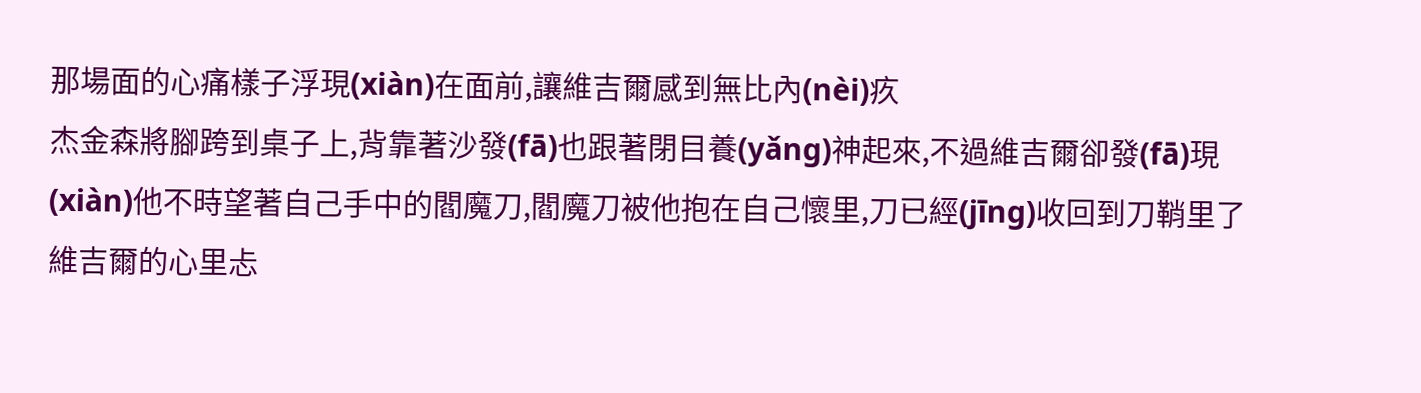那場面的心痛樣子浮現(xiàn)在面前,讓維吉爾感到無比內(nèi)疚
杰金森將腳跨到桌子上,背靠著沙發(fā)也跟著閉目養(yǎng)神起來,不過維吉爾卻發(fā)現(xiàn)他不時望著自己手中的閻魔刀,閻魔刀被他抱在自己懷里,刀已經(jīng)收回到刀鞘里了
維吉爾的心里忐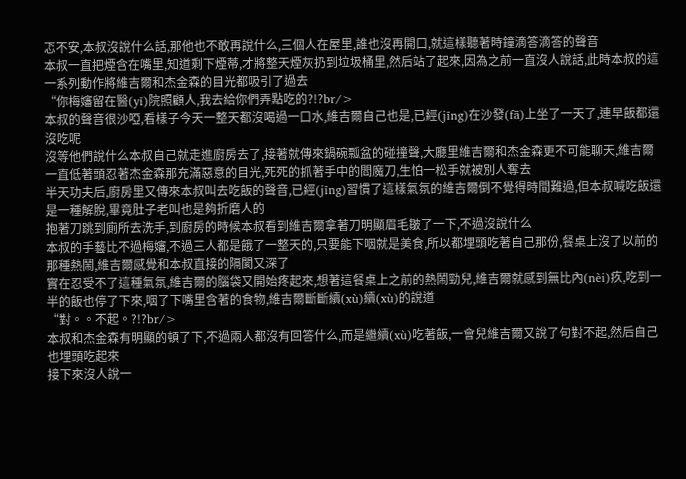忑不安,本叔沒說什么話,那他也不敢再說什么,三個人在屋里,誰也沒再開口,就這樣聽著時鐘滴答滴答的聲音
本叔一直把煙含在嘴里,知道剩下煙蒂,才將整天煙灰扔到垃圾桶里,然后站了起來,因為之前一直沒人說話,此時本叔的這一系列動作將維吉爾和杰金森的目光都吸引了過去
“你梅嬸留在醫(yī)院照顧人,我去給你們弄點吃的?!?br/>
本叔的聲音很沙啞,看樣子今天一整天都沒喝過一口水,維吉爾自己也是,已經(jīng)在沙發(fā)上坐了一天了,連早飯都還沒吃呢
沒等他們說什么本叔自己就走進廚房去了,接著就傳來鍋碗瓢盆的碰撞聲,大廳里維吉爾和杰金森更不可能聊天,維吉爾一直低著頭忍著杰金森那充滿惡意的目光,死死的抓著手中的閻魔刀,生怕一松手就被別人奪去
半天功夫后,廚房里又傳來本叔叫去吃飯的聲音,已經(jīng)習慣了這樣氣氛的維吉爾倒不覺得時間難過,但本叔喊吃飯還是一種解脫,畢竟肚子老叫也是夠折磨人的
抱著刀跳到廁所去洗手,到廚房的時候本叔看到維吉爾拿著刀明顯眉毛皺了一下,不過沒說什么
本叔的手藝比不過梅嬸,不過三人都是餓了一整天的,只要能下咽就是美食,所以都埋頭吃著自己那份,餐桌上沒了以前的那種熱鬧,維吉爾感覺和本叔直接的隔閡又深了
實在忍受不了這種氣氛,維吉爾的腦袋又開始疼起來,想著這餐桌上之前的熱鬧勁兒,維吉爾就感到無比內(nèi)疚,吃到一半的飯也停了下來,咽了下嘴里含著的食物,維吉爾斷斷續(xù)續(xù)的說道
“對。。不起。?!?br/>
本叔和杰金森有明顯的頓了下,不過兩人都沒有回答什么,而是繼續(xù)吃著飯,一會兒維吉爾又說了句對不起,然后自己也埋頭吃起來
接下來沒人說一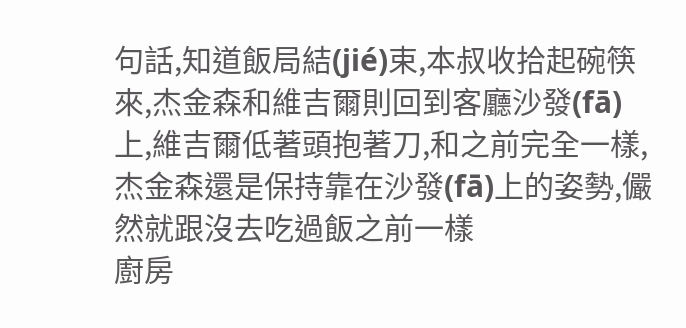句話,知道飯局結(jié)束,本叔收拾起碗筷來,杰金森和維吉爾則回到客廳沙發(fā)上,維吉爾低著頭抱著刀,和之前完全一樣,杰金森還是保持靠在沙發(fā)上的姿勢,儼然就跟沒去吃過飯之前一樣
廚房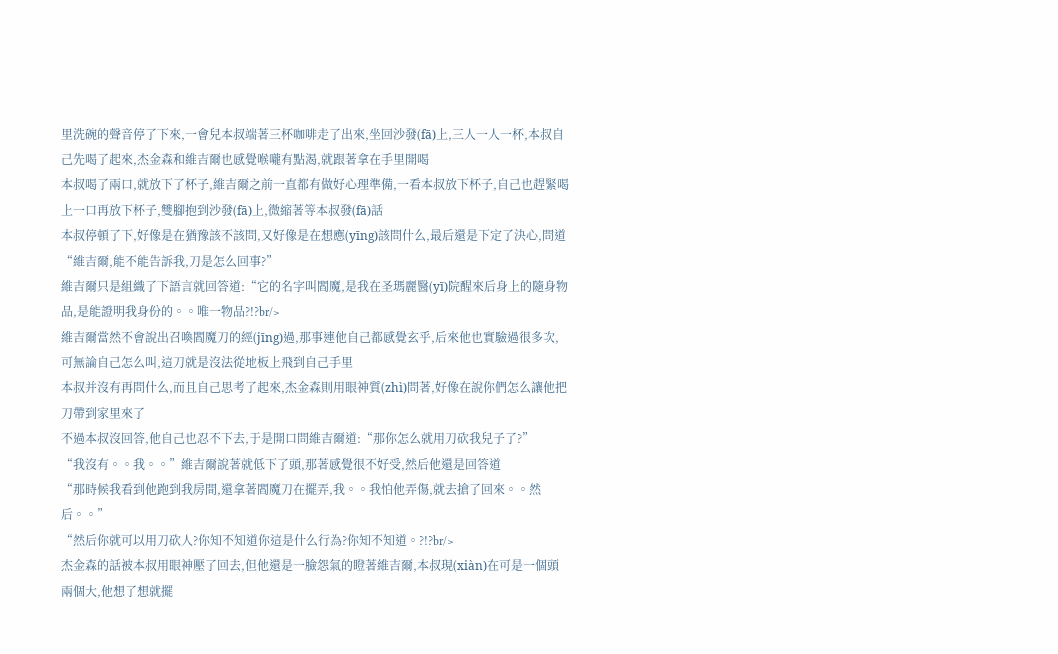里洗碗的聲音停了下來,一會兒本叔端著三杯咖啡走了出來,坐回沙發(fā)上,三人一人一杯,本叔自己先喝了起來,杰金森和維吉爾也感覺喉嚨有點渴,就跟著拿在手里開喝
本叔喝了兩口,就放下了杯子,維吉爾之前一直都有做好心理準備,一看本叔放下杯子,自己也趕緊喝上一口再放下杯子,雙腳抱到沙發(fā)上,微縮著等本叔發(fā)話
本叔停頓了下,好像是在猶豫該不該問,又好像是在想應(yīng)該問什么,最后還是下定了決心,問道
“維吉爾,能不能告訴我,刀是怎么回事?”
維吉爾只是組織了下語言就回答道:“它的名字叫閻魔,是我在圣瑪麗醫(yī)院醒來后身上的隨身物品,是能證明我身份的。。唯一物品?!?br/>
維吉爾當然不會說出召喚閻魔刀的經(jīng)過,那事連他自己都感覺玄乎,后來他也實驗過很多次,可無論自己怎么叫,這刀就是沒法從地板上飛到自己手里
本叔并沒有再問什么,而且自己思考了起來,杰金森則用眼神質(zhì)問著,好像在說你們怎么讓他把刀帶到家里來了
不過本叔沒回答,他自己也忍不下去,于是開口問維吉爾道:“那你怎么就用刀砍我兒子了?”
“我沒有。。我。。”維吉爾說著就低下了頭,那著感覺很不好受,然后他還是回答道
“那時候我看到他跑到我房間,還拿著閻魔刀在擺弄,我。。我怕他弄傷,就去搶了回來。。然后。。”
“然后你就可以用刀砍人?你知不知道你這是什么行為?你知不知道。?!?br/>
杰金森的話被本叔用眼神壓了回去,但他還是一臉怨氣的瞪著維吉爾,本叔現(xiàn)在可是一個頭兩個大,他想了想就擺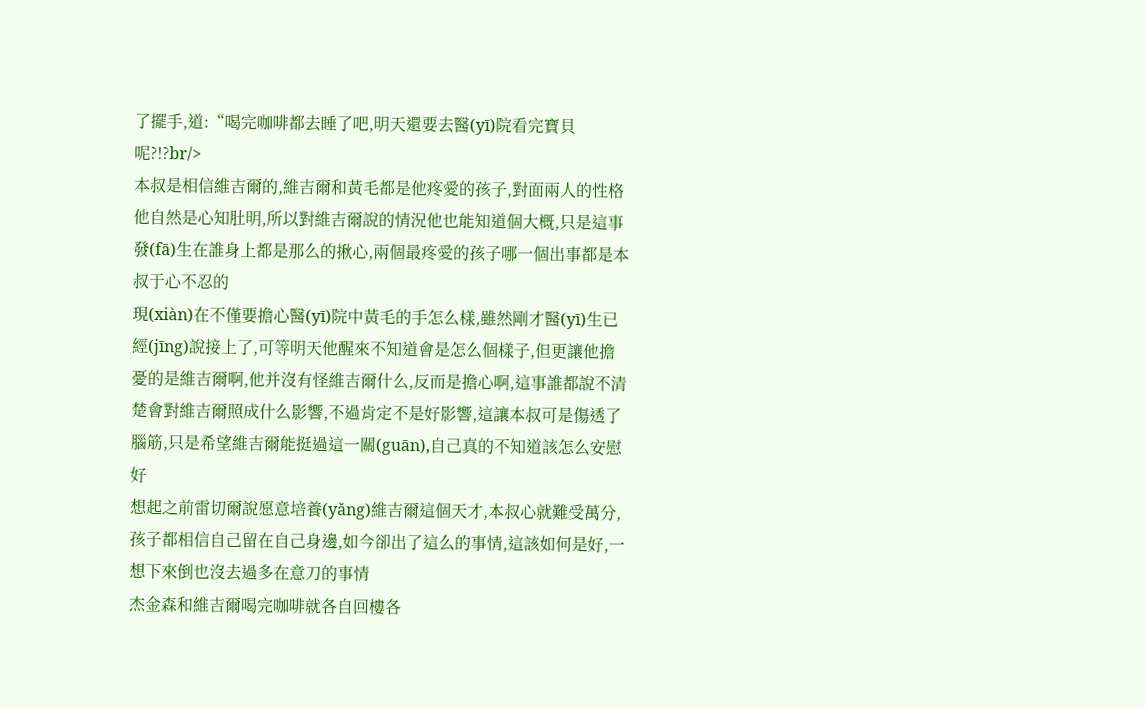了擺手,道:“喝完咖啡都去睡了吧,明天還要去醫(yī)院看完寶貝呢?!?br/>
本叔是相信維吉爾的,維吉爾和黃毛都是他疼愛的孩子,對面兩人的性格他自然是心知肚明,所以對維吉爾說的情況他也能知道個大概,只是這事發(fā)生在誰身上都是那么的揪心,兩個最疼愛的孩子哪一個出事都是本叔于心不忍的
現(xiàn)在不僅要擔心醫(yī)院中黃毛的手怎么樣,雖然剛才醫(yī)生已經(jīng)說接上了,可等明天他醒來不知道會是怎么個樣子,但更讓他擔憂的是維吉爾啊,他并沒有怪維吉爾什么,反而是擔心啊,這事誰都說不清楚會對維吉爾照成什么影響,不過肯定不是好影響,這讓本叔可是傷透了腦筋,只是希望維吉爾能挺過這一關(guān),自己真的不知道該怎么安慰好
想起之前雷切爾說愿意培養(yǎng)維吉爾這個天才,本叔心就難受萬分,孩子都相信自己留在自己身邊,如今卻出了這么的事情,這該如何是好,一想下來倒也沒去過多在意刀的事情
杰金森和維吉爾喝完咖啡就各自回樓各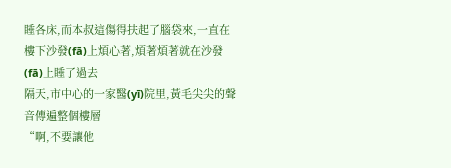睡各床,而本叔這傷得扶起了腦袋來,一直在樓下沙發(fā)上煩心著,煩著煩著就在沙發(fā)上睡了過去
隔天,市中心的一家醫(yī)院里,黃毛尖尖的聲音傳遍整個樓層
“啊,不要讓他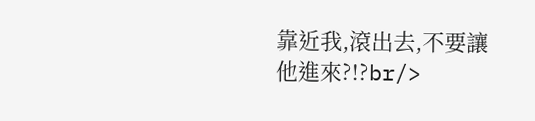靠近我,滾出去,不要讓他進來?!?br/>